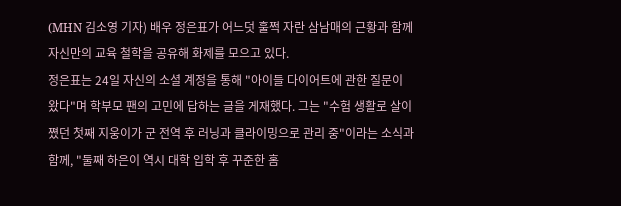(MHN 김소영 기자) 배우 정은표가 어느덧 훌쩍 자란 삼남매의 근황과 함께 자신만의 교육 철학을 공유해 화제를 모으고 있다.
정은표는 24일 자신의 소셜 계정을 통해 "아이들 다이어트에 관한 질문이 왔다"며 학부모 팬의 고민에 답하는 글을 게재했다. 그는 "수험 생활로 살이 쪘던 첫째 지웅이가 군 전역 후 러닝과 클라이밍으로 관리 중"이라는 소식과 함께, "둘째 하은이 역시 대학 입학 후 꾸준한 홈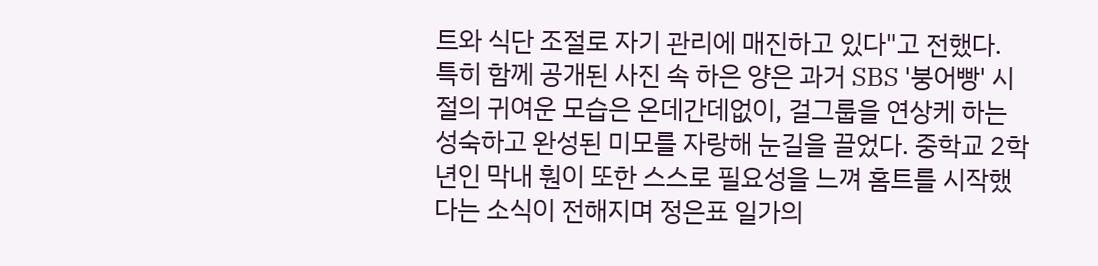트와 식단 조절로 자기 관리에 매진하고 있다"고 전했다.
특히 함께 공개된 사진 속 하은 양은 과거 SBS '붕어빵' 시절의 귀여운 모습은 온데간데없이, 걸그룹을 연상케 하는 성숙하고 완성된 미모를 자랑해 눈길을 끌었다. 중학교 2학년인 막내 훤이 또한 스스로 필요성을 느껴 홈트를 시작했다는 소식이 전해지며 정은표 일가의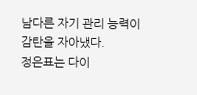남다른 자기 관리 능력이 감탄을 자아냈다.
정은표는 다이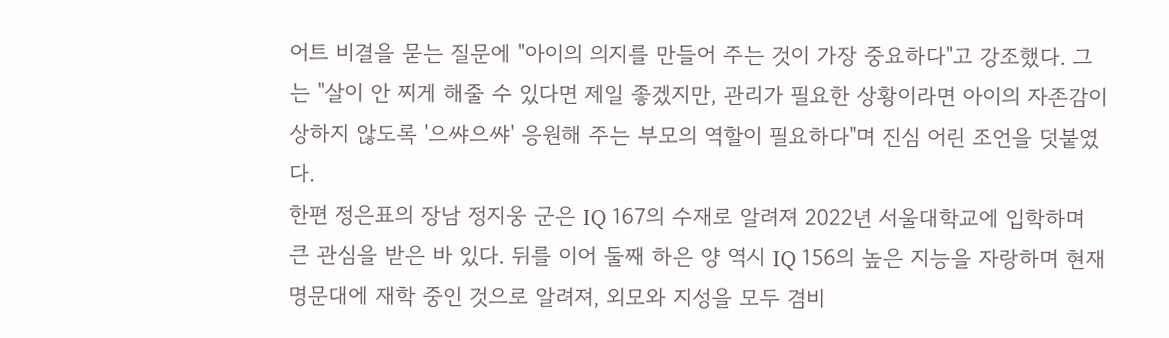어트 비결을 묻는 질문에 "아이의 의지를 만들어 주는 것이 가장 중요하다"고 강조했다. 그는 "살이 안 찌게 해줄 수 있다면 제일 좋겠지만, 관리가 필요한 상황이라면 아이의 자존감이 상하지 않도록 '으쌰으쌰' 응원해 주는 부모의 역할이 필요하다"며 진심 어린 조언을 덧붙였다.
한편 정은표의 장남 정지웅 군은 IQ 167의 수재로 알려져 2022년 서울대학교에 입학하며 큰 관심을 받은 바 있다. 뒤를 이어 둘째 하은 양 역시 IQ 156의 높은 지능을 자랑하며 현재 명문대에 재학 중인 것으로 알려져, 외모와 지성을 모두 겸비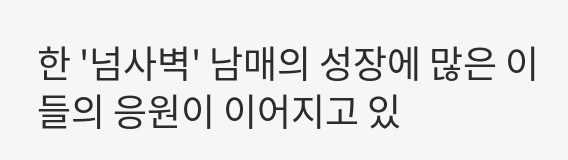한 '넘사벽' 남매의 성장에 많은 이들의 응원이 이어지고 있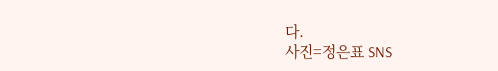다.
사진=정은표 SNS